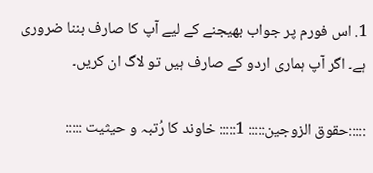1. اس فورم پر جواب بھیجنے کے لیے آپ کا صارف بننا ضروری ہے۔ اگر آپ ہماری اردو کے صارف ہیں تو لاگ ان کریں۔

:::::حقوق الزوجین::::: 1::::: خاوند کا رُتبہ و حیثیت :::::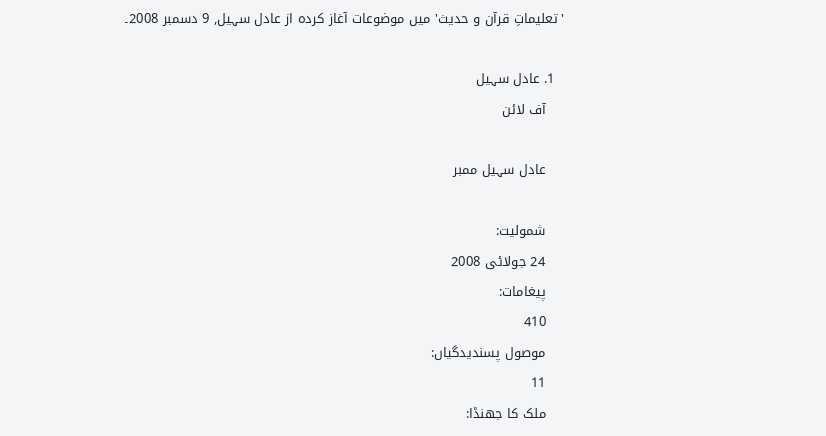'تعلیماتِ قرآن و حدیث' میں موضوعات آغاز کردہ از عادل سہیل, 9 دسمبر 2008۔

  1. عادل سہیل
    آف لائن

    عادل سہیل ممبر

    شمولیت:
    24 جولائی 2008
    پیغامات:
    410
    موصول پسندیدگیاں:
    11
    ملک کا جھنڈا: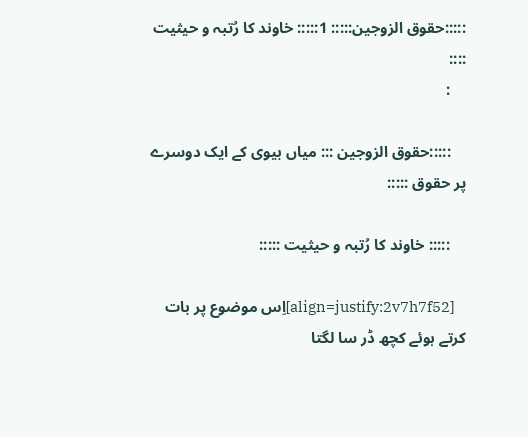:::::حقوق الزوجین::::: 1::::: خاوند کا رُتبہ و حیثیت ::::
    :

    :::::حقوق الزوجین ::: میاں بیوی کے ایک دوسرے پر حقوق :::::

    ::::: خاوند کا رُتبہ و حیثیت :::::

    [align=justify:2v7h7f52]اِس موضوع پر بات کرتے ہوئے کچھ ڈر سا لگتا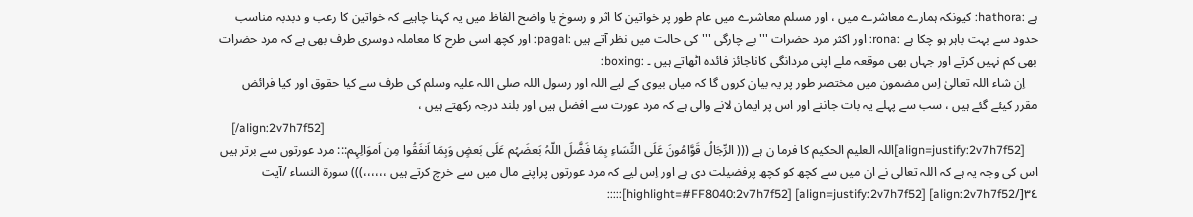ہے :hathora: کیونکہ ہمارے معاشرے میں ، اور مسلم معاشرے میں عام طور پر خواتین کا اثر و رسوخ یا واضح الفاظ میں یہ کہنا چاہیے کہ خواتین کا رعب و دبدبہ مناسب حدود سے بہت باہر ہو چکا ہے :rona: اور اکثر مرد حضرات '''بے چارگی ''' کی حالت میں نظر آتے ہیں :pagal: اور کچھ اسی طرح کا معاملہ دوسری طرف بھی ہے کہ مرد حضرات بھی کم نہیں کرتے اور جہاں بھی موقعہ ملے اپنی مردانگی کاناجائز فائدہ اٹھاتے ہیں ۔ :boxing:
    اِن شاء اللہ تعالیٰ اِس مضمون میں مختصر طور پر یہ بیان کروں گا کہ میاں بیوی کے لیے اللہ اور رسول اللہ صلی اللہ علیہ وسلم کی طرف سے کیا حقوق اور کیا فرائض مقرر کیئے گئے ہیں ، سب سے پہلے یہ بات جاننے اور اس پر ایمان لانے والی ہے کہ مرد عورت سے افضل ہیں اور بلند درجہ رکھتے ہیں ،
    [/align:2v7h7f52]
    [align=justify:2v7h7f52]اللہ العلیم الحکیم کا فرما ن ہے ((( الرِّجَالُ قَوَّامُونَ عَلَی النِّسَاءِ بِمَا فَضَّلَ اللّہُ بَعضَہُم عَلَی بَعضٍ وَبِمَا اَنفَقُوا مِن اَموَالِہِم::: مرد عورتوں سے برتر ہیں اس کی وجہ یہ ہے کہ اللہ تعالی نے ان میں سے کچھ کو کچھ پرفضیلت دی ہے اور اِس لیے کہ مرد عورتوں پراپنے مال میں سے خرچ کرتے ہیں ،،،،،،))) سورۃ النساء /آیت ٣٤[/align:2v7h7f52] [align=justify:2v7h7f52] [highlight=#FF8040:2v7h7f52]:::::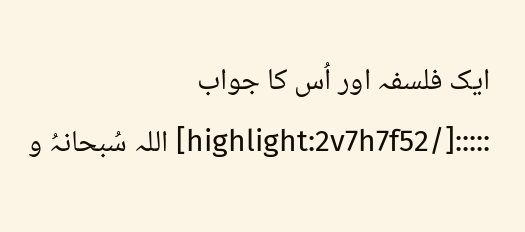ایک فلسفہ اور اُس کا جواب :::::[/highlight:2v7h7f52] اللہ سُبحانہُ و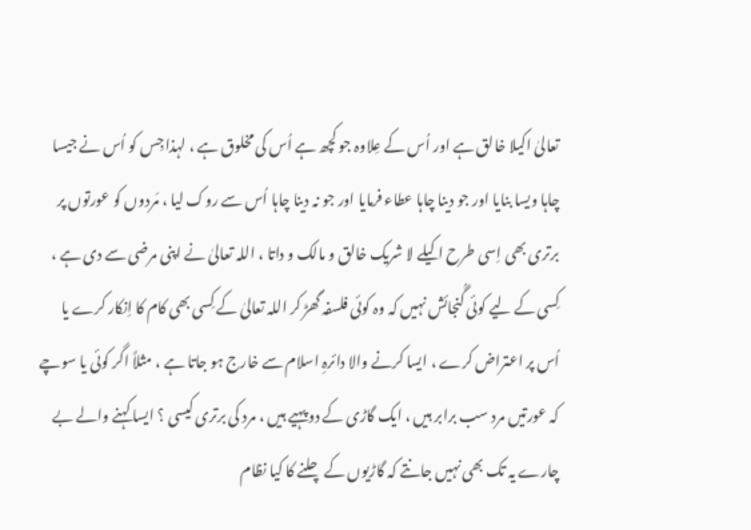تعالیٰ اکیلا خالق ہے اور اُس کے عِلاوہ جو کچھ ہے اُس کی مخلوق ہے ، لہذا جِس کو اُس نے جیسا چاہا ویسا بنایا اور جو دینا چاہا عطاء فرمایا اور جو نہ دینا چاہا اُس سے روک لیا ، مَردوں کو عورتوں پر برتری بھی اِسی طرح اکیلے لا شریک خالق و مالک و داتا ، اللہ تعالیٰ نے اپنی مرضی سے دی ہے ، کِسی کے لیے کوئی گُنجائش نہیں کہ وہ کوئی فلسفہ گھڑ کر اللہ تعالیٰ کے کِسی بھی کام کا اِنکار کرے یا اُس پر اعتراض کرے ، ایسا کرنے والا دائرہِ اسلام سے خارج ہو جاتا ہے ، مثلاً اگر کوئی یا سوچے کہ عورتیں مرد سب برابر ہیں ، ایک گاڑی کے دو پہیے ہیں ، مرد کی برتری کیسی ؟ ایسا کہنے والے بے چارے یہ تک بھی نہیں جانتے کہ گاڑیوں کے چلنے کا کیا نظام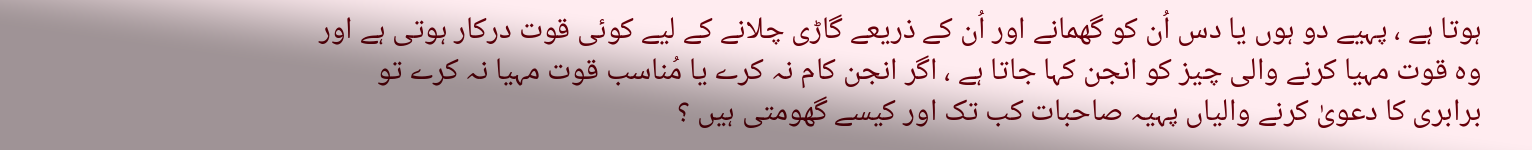ہوتا ہے ، پہیے دو ہوں یا دس اُن کو گھمانے اور اُن کے ذریعے گاڑی چلانے کے لیے کوئی قوت درکار ہوتی ہے اور وہ قوت مہیا کرنے والی چیز کو انجن کہا جاتا ہے ، اگر انجن کام نہ کرے یا مُناسب قوت مہیا نہ کرے تو برابری کا دعویٰ کرنے والیاں پہیہ صاحبات کب تک اور کیسے گھومتی ہیں ؟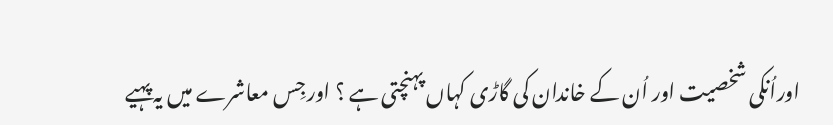اوراُنکی شخصیت اور اُن کے خاندان کی گاڑی کہاں پہنچتی ہے ؟ اور جِس معاشرے میں یہ پہیے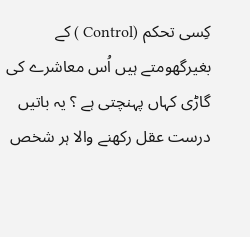کِسی تحکم (Control ) کے بغیرگھومتے ہیں اُس معاشرے کی گاڑی کہاں پہنچتی ہے ؟ یہ باتیں درست عقل رکھنے والا ہر شخص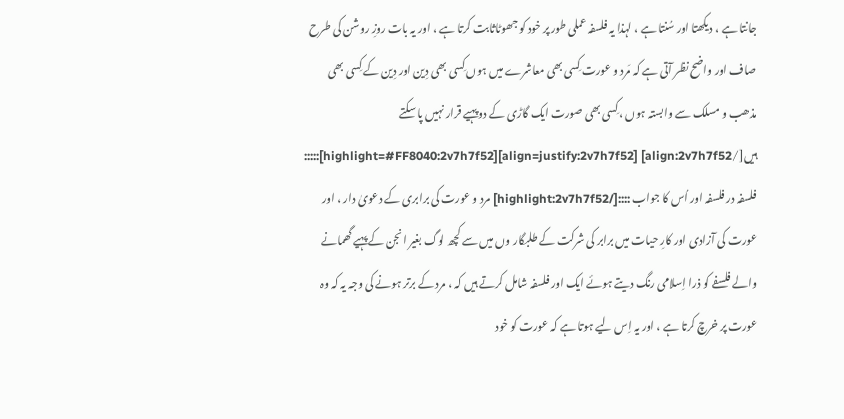جانتا ہے ، دیکھتا اور سُنتا ہے ، لہذا یہ فلسفہ عملی طور پر خود کو جھوٹاثابت کرتا ہے ، اور یہ بات روزِ روشن کی طرح صاف اور واضح نظر آتی ہے کہ مَرد و عورت کِسی بھی معاشرے میں ہوں کِسی بھی دِین اور دِین کے کِسی بھی مذھب و مسلک سے وابستہ ہوں ،کِسی بھی صورت ایک گاڑی کے دو پہیے قرار نہیں پا سکتے ہیں[/align:2v7h7f52] [align=justify:2v7h7f52][highlight=#FF8040:2v7h7f52]::::: فلسفہ در فلسفہ اور اُس کا جواب ::::[/highlight:2v7h7f52] مرد و عورت کی برابری کے دعویٰ دار ، اور عورت کی آزادی اور کارِ حیات میں برابر کی شرکت کے طلبگار وں میں سے کچھ لوگ بغیر انجن کے پہیے گھمانے والے فلسفے کو ذرا اِسلامی رنگ دیتے ہوئے ایک اور فلسفہ شامل کرتے ہیں کہ ، مرد کے برتر ہونے کی وجہ یہ کہ وہ عورت پر خرچ کرتا ہے ، اور یہ اِس لیے ہوتا ہے کہ عورت کو خود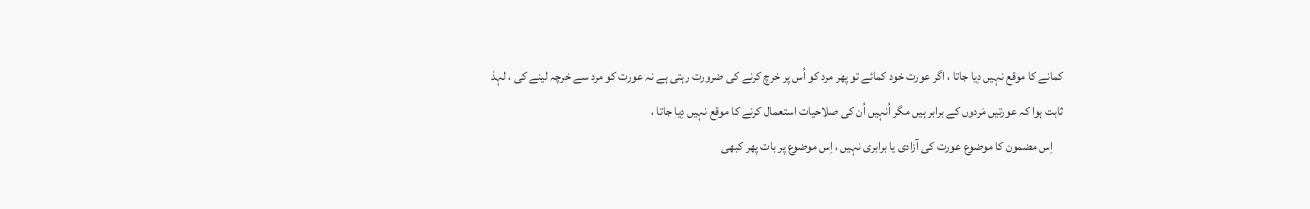کمانے کا موقع نہیں دِیا جاتا ، اگر عورت خود کمائے تو پھر مرد کو اُس پر خرچ کرنے کی ضرورت رہتی ہے نہ عورت کو مرد سے خرچہ لینے کی ، لہذ ثابت ہوا کہ عورتیں مَردوں کے برابر ہیں مگر اُنہیں اُن کی صلاحیات استعمال کرنے کا موقع نہیں دِیا جاتا ،
    اِس مضمون کا موضوع عورت کی آزادی یا برابری نہیں ، اِس موضوع پر بات پھر کبھی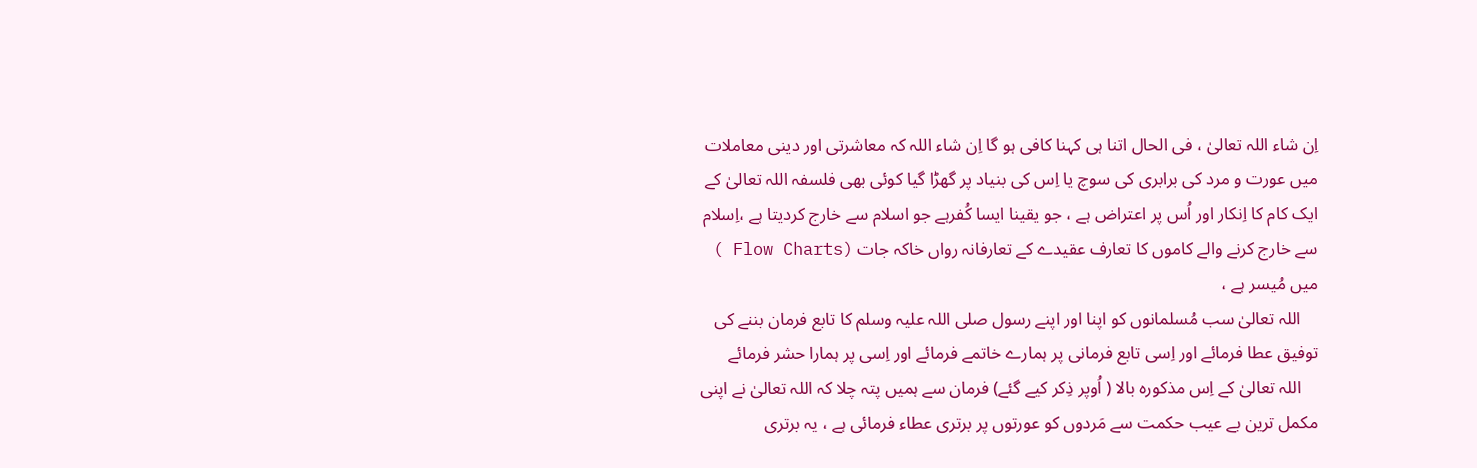اِن شاء اللہ تعالیٰ ، فی الحال اتنا ہی کہنا کافی ہو گا اِن شاء اللہ کہ معاشرتی اور دینی معاملات میں عورت و مرد کی برابری کی سوچ یا اِس کی بنیاد پر گھڑا گیا کوئی بھی فلسفہ اللہ تعالیٰ کے ایک کام کا اِنکار اور اُس پر اعتراض ہے ، جو یقینا ایسا کُفرہے جو اسلام سے خارج کردیتا ہے ،اِسلام سے خارج کرنے والے کاموں کا تعارف عقیدے کے تعارفانہ رواں خاکہ جات (Flow Charts ) میں مُیسر ہے ،
    اللہ تعالیٰ سب مُسلمانوں کو اپنا اور اپنے رسول صلی اللہ علیہ وسلم کا تابع فرمان بننے کی توفیق عطا فرمائے اور اِسی تابع فرمانی پر ہمارے خاتمے فرمائے اور اِسی پر ہمارا حشر فرمائے
    اللہ تعالیٰ کے اِس مذکورہ بالا ( اُوپر ذِکر کیے گئے) فرمان سے ہمیں پتہ چلا کہ اللہ تعالیٰ نے اپنی مکمل ترین بے عیب حکمت سے مَردوں کو عورتوں پر برتری عطاء فرمائی ہے ، یہ برتری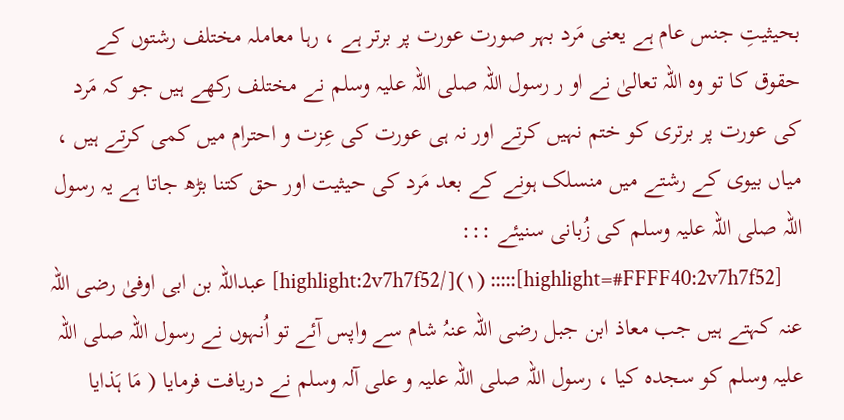بحیثیتِ جنس عام ہے یعنی مَرد بہر صورت عورت پر برتر ہے ، رہا معاملہ مختلف رشتوں کے حقوق کا تو وہ اللہ تعالیٰ نے او ر رسول اللہ صلی اللہ علیہ وسلم نے مختلف رکھے ہیں جو کہ مَرد کی عورت پر برتری کو ختم نہیں کرتے اور نہ ہی عورت کی عِزت و احترام میں کمی کرتے ہیں ، میاں بیوی کے رشتے میں منسلک ہونے کے بعد مَرد کی حیثیت اور حق کتنا بڑھ جاتا ہے یہ رسول اللہ صلی اللہ علیہ وسلم کی زُبانی سنیئے :::
    [highlight=#FFFF40:2v7h7f52]::::: (١)[/highlight:2v7h7f52] عبداللہ بن ابی اوفیٰ رضی اللہ عنہ کہتے ہیں جب معاذ ابن جبل رضی اللہ عنہُ شام سے واپس آئے تو اُنہوں نے رسول اللہ صلی اللہ علیہ وسلم کو سجدہ کیا ، رسول اللہ صلی اللہ علیہ و علی آلہ وسلم نے دریافت فرمایا ( مَا ہَذایا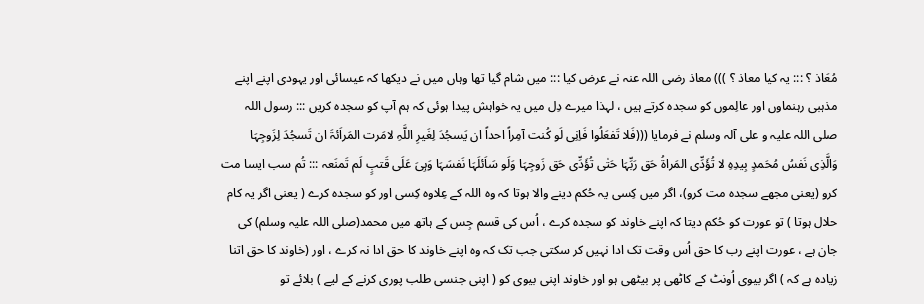مُعَاذ ؟ ::: یہ کیا معاذ ؟ ))) معاذ رضی اللہ عنہ نے عرض کیا ::: میں شام گیا تھا وہاں میں نے دیکھا کہ عیسائی اور یہودی اپنے اپنے مذہبی رہنماوں اور عالِموں کو سجدہ کرتے ہیں ، لہذا میرے دِل میں یہ خواہش پیدا ہوئی کہ ہم آپ کو سجدہ کریں ::: رسول اللہ صلی اللہ علیہ و علی آلہ وسلم نے فرمایا (((فَلا تَفعَلُوا فَاِنِی لَو کُنت آمِراً احداً ان یَسجُدَ لِغَیرِ اللَّہِ لامَرت المَراَئۃَ ان تَسجُدَ لِزَوجِہَا وَالَّذِی نَفسُ مُحَمدٍ بِیدِہِ لا تُؤَدِّی المَراۃُ حَق رَبِّہَا حَتٰی تُؤَدِّی حَق زَوجِہَا وَلَو سَاَئلَہَا نَفسَہَا وَہِیَ عَلَی قَتبٍ لَم تَمنَعہ ::: تُم سب ایسا مت کرو (یعنی مجھے سجدہ مت کرو)، اگر میں کِسی یہ حُکم دینے والا ہوتا کہ وہ اللہ کے عِلاوہ کِسی اور کو سجدہ کرے ( یعنی اگر یہ کام حلال ہوتا ) تو عورت کو حُکم دیتا کہ اپنے خاوند کو سجدہ کرے ، اُس کی قسم جِس کے ہاتھ میں محمد(صلی اللہ علیہ وسلم) کی جان ہے ، عورت اپنے رب کا حق اُس وقت تک ادا نہیں کر سکتی جب تک کہ وہ اپنے خاوند کا حق ادا نہ کرے ، اور (خاوند کا حق اتنا زیادہ ہے کہ ) اگر بیوی اُونٹ کے کاٹھی پر بیٹھی ہو اور خاوند اپنی بیوی کو ( اپنی جنسی طلب پوری کرنے کے لیے ) بلائے تو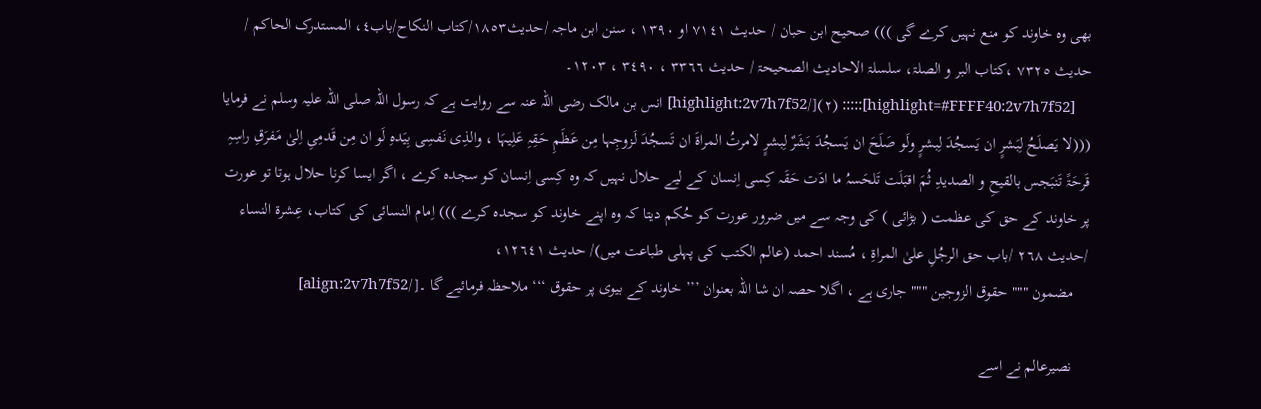بھی وہ خاوند کو منع نہیں کرے گی ))) صحیح ابن حبان / حدیث ٧١٤١ او ١٣٩٠ ، سنن ابن ماجہ /حدیث١٨٥٣/کتاب النکاح/باب٤، المستدرک الحاکم / حدیث ٧٣٢٥ ،کتاب البر و الصلۃ، سلسلۃ الاحادیث الصحیحۃ / حدیث ٣٣٦٦ ، ٣٤٩٠ ، ١٢٠٣۔
    [highlight=#FFFF40:2v7h7f52]::::: (٢)[/highlight:2v7h7f52] انس بن مالک رضی اللہ عنہ سے روایت ہے کہ رسول اللہ صلی اللہ علیہ وسلم نے فرمایا (((لا یَصلَحُ لِبَشرٍ ان یَسجُدَ لِبشرٍ ولَو صَلَحَ ان یَسجُدَ بَشَرٌ لِبشرٍ لامرتُ المراۃَ ان تَسجُدَ لَزوجِہا مِن عَظَمِ حَقِہِ عَلِیہَا ، والذِی نَفسِی بِیَدہِ لَو ان مِن قَدمِیِ اِلیٰ مَفرَقِ راسِہِ قَرحَۃً تَنبَجس بالقیحِ و الصدیدِ ثُمَ اقبَلَت تَلحَسہُ ما ادَت حَقَہ کِسی اِنسان کے لیے حلال نہیں کہ وہ کِسی اِنسان کو سجدہ کرے ، اگر ایسا کرنا حلال ہوتا تو عورت پر خاوند کے حق کی عظمت ( بڑائی ) کی وجہ سے میں ضرور عورت کو حُکم دیتا کہ وہ اپنے خاوند کو سجدہ کرے ))) اِمام النسائی کی کتاب، عِشرۃ النساء /حدیث ٢٦٨ /باب حق الرجُلِ علیٰ المراۃِ ، مُسند احمد (عالم الکتب کی پہلی طباعت میں)/ حدیث ١٢٦٤١،
    مضمون """ حقوق الزوجین """ جاری ہے ، اگلا حصہ ان شا اللہ بعنوان ’’’ خاوند کے بیوی پر حقوق ‘‘‘ ملاحظہ فرمائیے گا ۔[/align:2v7h7f52]

    نصیرعالم نے اسے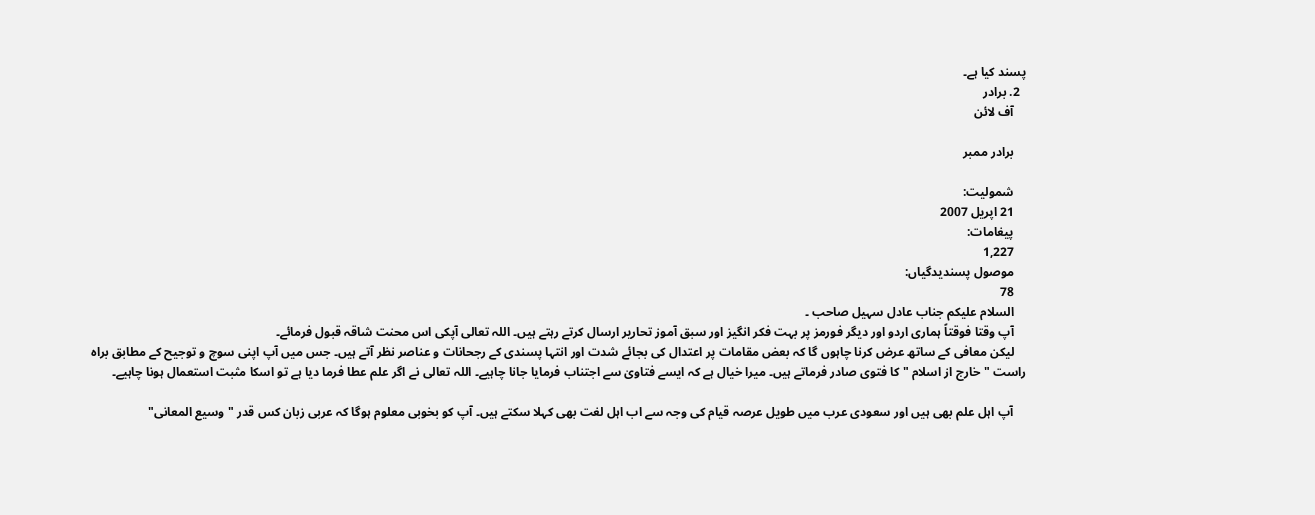پسند کیا ہے۔
  2. برادر
    آف لائن

    برادر ممبر

    شمولیت:
    21 اپریل 2007
    پیغامات:
    1,227
    موصول پسندیدگیاں:
    78
    السلام علیکم جناب عادل سہیل صاحب ۔
    آپ وقتا فوقتاً ہماری اردو اور دیگر فورمز پر بہت فکر انگیز اور سبق آموز تحاریر ارسال کرتے رہتے ہیں۔ اللہ تعالی آپکی اس محنت شاقہ قبول فرمائے۔
    لیکن معافی کے ساتھ عرض کرنا چاہوں گا کہ بعض مقامات پر اعتدال کی بجائے شدت اور انتہا پسندی کے رجحانات و عناصر نظر آتے ہیں۔ جس میں آپ اپنی سوچ و توجیح کے مطابق براہ راست "خارج از اسلام " کا فتوی صادر فرماتے ہیں۔ میرا خیال ہے کہ ایسے فتاویٰ سے اجتناب فرمایا جانا چاہیے۔ اللہ تعالی نے اگر علم عطا فرما دیا ہے تو اسکا مثبت استعمال ہونا چاہیے۔

    آپ اہل علم بھی ہیں اور سعودی عرب میں طویل عرصہ قیام کی وجہ سے اب اہل لغت بھی کہلا سکتے ہیں۔ آپ کو بخوبی معلوم ہوگا کہ عربی زبان کس قدر " وسیع المعانی"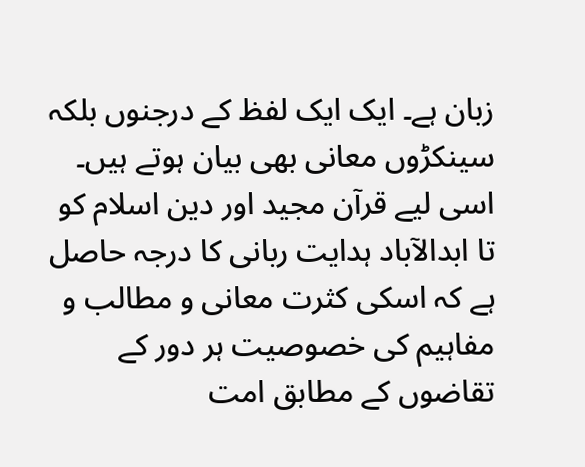زبان ہے۔ ایک ایک لفظ کے درجنوں بلکہ سینکڑوں معانی بھی بیان ہوتے ہیں۔ اسی لیے قرآن مجید اور دین اسلام کو تا ابدالآباد ہدایت ربانی کا درجہ حاصل ہے کہ اسکی کثرت معانی و مطالب و مفاہیم کی خصوصیت ہر دور کے تقاضوں کے مطابق امت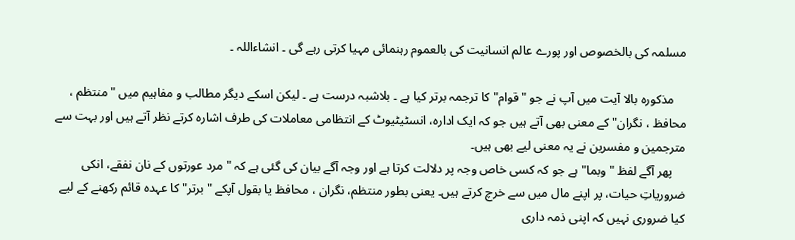مسلمہ کی بالخصوص اور پورے عالم انسانیت کی بالعموم رہنمائی مہیا کرتی رہے گی ۔ انشاءاللہ ۔

    مذکورہ بالا آیت میں آپ نے جو " قوام" کا ترجمہ برتر کیا ہے ۔ بلاشبہ درست ہے ۔ لیکن اسکے دیگر مطالب و مفاہیم میں " منتظم ، محافظ ، نگران" کے معنی بھی آتے ہیں جو کہ ایک ادارہ، انسٹیٹیوٹ کے انتظامی معاملات کی طرف اشارہ کرتے نظر آتے ہیں اور بہت سے مترجمین و مفسرین نے یہ معنی لیے بھی ہیں۔
    پھر آگے لفظ " وبما" ہے جو کہ کسی خاص وجہ پر دلالت کرتا ہے اور وجہ آگے بیان کی گئی ہے کہ "مرد عورتوں کے نان نفقے، انکی ضروریاتِ حیات، پر اپنے مال میں سے خرچ کرتے ہیں۔ یعنی بطور منتظم، نگران ، محافظ یا بقول آپکے "برتر" کا عہدہ قائم رکھنے کے لیے کیا ضروری نہیں کہ اپنی ذمہ داری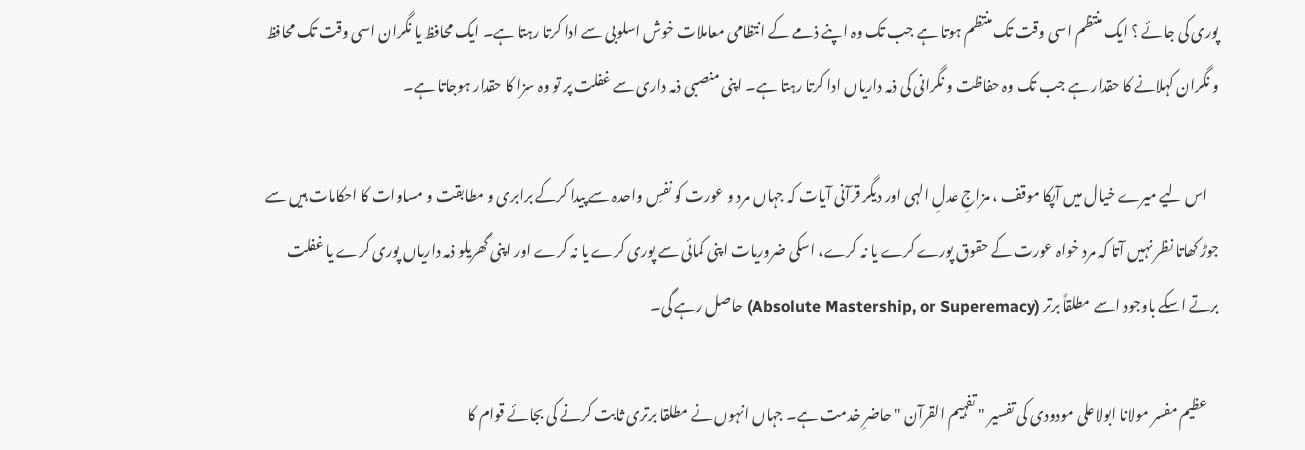پوری کی جائے ؟ ایک منتظم اسی وقت تک منتظم ہوتا ہے جب تک وہ اپنے ذمے کے انتظامی معاملات خوش اسلوبی سے ادا کرتا رہتا ہے۔ ایک محافظ یا نگران اسی وقت تک محافظ و نگران کہلانے کا حقدار ہے جب تک وہ حفاظت و نگرانی کی ذمہ داریاں ادا کرتا رہتا ہے۔ اپنی منصبی ذمہ داری سے غفلت پر تو وہ سزا کا حقدار ہوجاتا ہے۔

    اس لیے میرے خیال میں آپکا موقف ، مزاجِ عدلِ الہی اور دیگر قرآنی آیات کہ جہاں مرد و عورت کو نفسِ واحدہ سے پیدا کرکے برابری و مطابقت و مساوات کا احکامات ہیں سے جوڑ کھاتا نظر نہیں آتا کہ مرد خواہ عورت کے حقوق پورے کرے یا نہ کرے، اسکی ضروریات اپنی کمائی سے پوری کرے یا نہ کرے اور اپنی گھریلو ذمہ داریاں پوری کرے یا غفلت برتے اسکے باوجود اسے مطلقاً برتر (Absolute Mastership, or Superemacy) حاصل رہے گی۔

    عظیم مفسر مولانا ابولاعلی مودودی کی تفسیر " تفہیم القرآن " حاضرِ خدمت ہے۔ جہاں انہوں نے مطلقا برتری ثابت کرنے کی بجائے قوام کا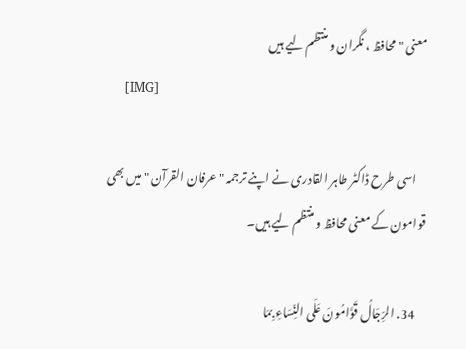معنی " محافظ ، نگران و منتظم لیے ہیں
    [IMG]

    اسی طرح ڈاکٹر طاہر القادری نے اپنے ترجمہ " عرفان القرآن " میں بھی قوامون کے معنی محافظ و منتظم لیے ہیں۔

    34. الرِّجَالُ قَوَّامُونَ عَلَى النِّسَاءِ بِمَا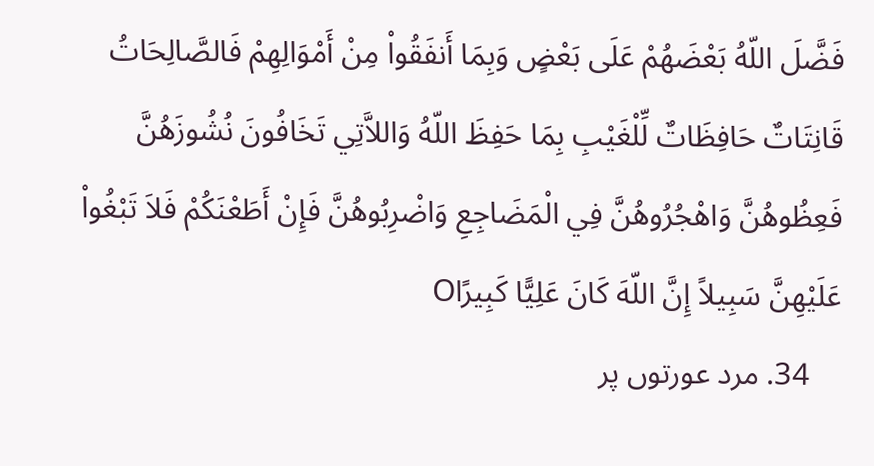فَضَّلَ اللّهُ بَعْضَهُمْ عَلَى بَعْضٍ وَبِمَا أَنفَقُواْ مِنْ أَمْوَالِهِمْ فَالصَّالِحَاتُ قَانِتَاتٌ حَافِظَاتٌ لِّلْغَيْبِ بِمَا حَفِظَ اللّهُ وَاللاَّتِي تَخَافُونَ نُشُوزَهُنَّ فَعِظُوهُنَّ وَاهْجُرُوهُنَّ فِي الْمَضَاجِعِ وَاضْرِبُوهُنَّ فَإِنْ أَطَعْنَكُمْ فَلاَ تَبْغُواْ عَلَيْهِنَّ سَبِيلاً إِنَّ اللّهَ كَانَ عَلِيًّا كَبِيرًاO
    34. مرد عورتوں پر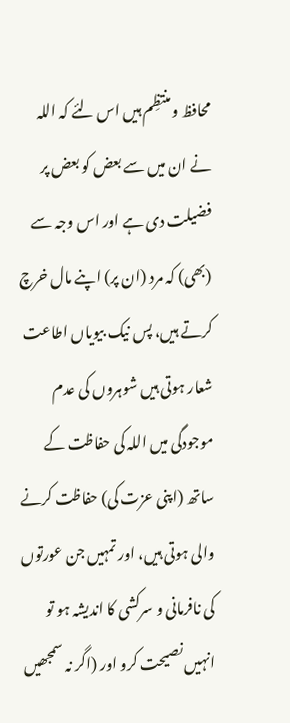محافظ و منتظِم ہیں اس لئے کہ اللہ نے ان میں سے بعض کو بعض پر فضیلت دی ہے اور اس وجہ سے (بھی) کہ مرد (ان پر) اپنے مال خرچ کرتے ہیں، پس نیک بیویاں اطاعت شعار ہوتی ہیں شوہروں کی عدم موجودگی میں اللہ کی حفاظت کے ساتھ (اپنی عزت کی) حفاظت کرنے والی ہوتی ہیں، اور تمہیں جن عورتوں کی نافرمانی و سرکشی کا اندیشہ ہو تو انہیں نصیحت کرو اور (اگر نہ سمجھیں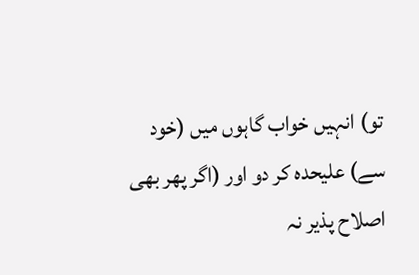تو) انہیں خواب گاہوں میں (خود سے) علیحدہ کر دو اور (اگر پھر بھی اصلاح پذیر نہ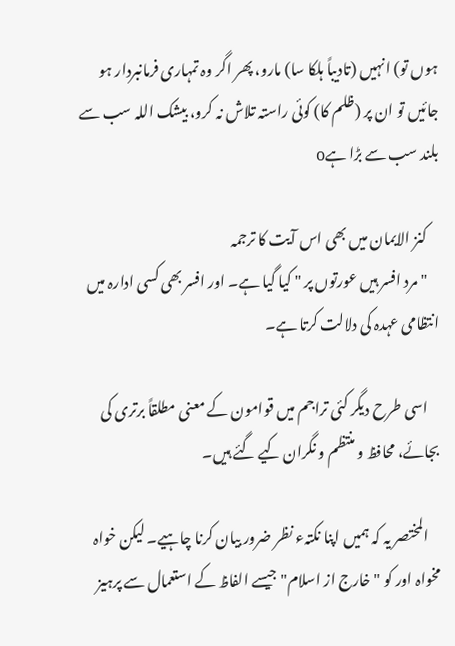ہوں تو) انہیں (تادیباً ہلکا سا) مارو، پھر اگر وہ تمہاری فرمانبردار ہو جائیں تو ان پر (ظلم کا) کوئی راستہ تلاش نہ کرو، بیشک اللہ سب سے بلند سب سے بڑا ہےo

    کنز الایمان میں بھی اس آیت کا ترجمہ
    " مرد افسر ہیں عورتوں پر " کیا گیا ہے۔ اور افسر بھی کسی ادارہ میں انتظامی عہدہ کی دلالت کرتا ہے۔

    اسی طرح دیگر کئی تراجم میں قوامون کے معنی مطلقاً برتری کی بجائے، محافظ و منتظم و نگران کیے گئے ہیں۔

    المختصر یہ کہ ہمیں اپنا نکتہء نظر ضرور بیان کرنا چاہیے۔ لیکن خواہ مخواہ اور کو " خارج از اسلام" جیسے الفاظ کے استعمال سے پرہیز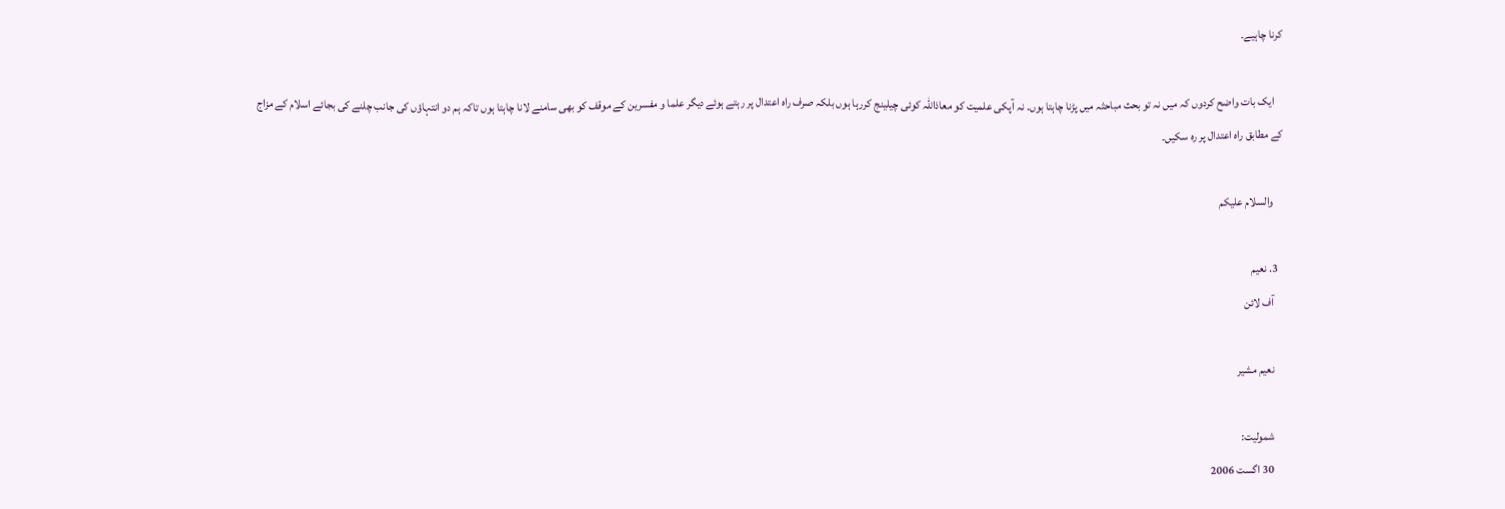کرنا چاہیے۔

    ایک بات واضح کردوں کہ میں نہ تو بحث مباحثہ میں پڑنا چاہتا ہوں۔ نہ آپکی علمیت کو معاذاللہ کوئی چیلینج کررہا ہوں بلکہ صرف راہ اعتدال پر رہتے ہوئے دیگر علما و مفسرین کے موقف کو بھی سامنے لانا چاہتا ہوں تاکہ ہم دو انتہاؤں کی جانب چلنے کی بجائے اسلام کے مزاج کے مطابق راہ اعتدال پر رہ سکیں۔

    والسلام علیکم

  3. نعیم
    آف لائن

    نعیم مشیر

    شمولیت:
    30 اگست 2006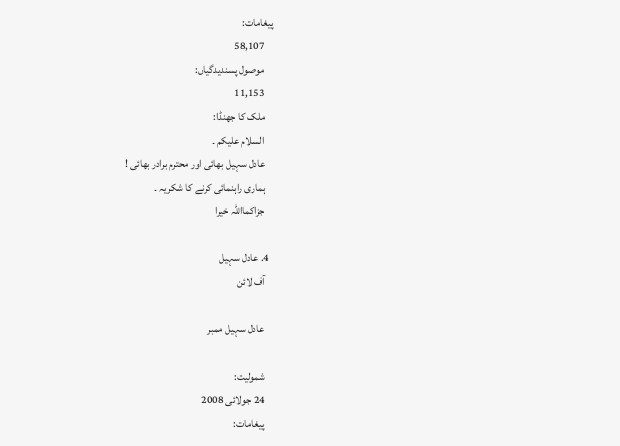پیغامات:
    58,107
    موصول پسندیدگیاں:
    11,153
    ملک کا جھنڈا:
    السلام علیکم ۔
    عادل سہیل بھائی اور محترم برادر بھائی !
    ہماری راہنمائی کرنے کا شکریہ ۔
    جزاکمااللہ خیرا

  4. عادل سہیل
    آف لائن

    عادل سہیل ممبر

    شمولیت:
    24 جولائی 2008
    پیغامات: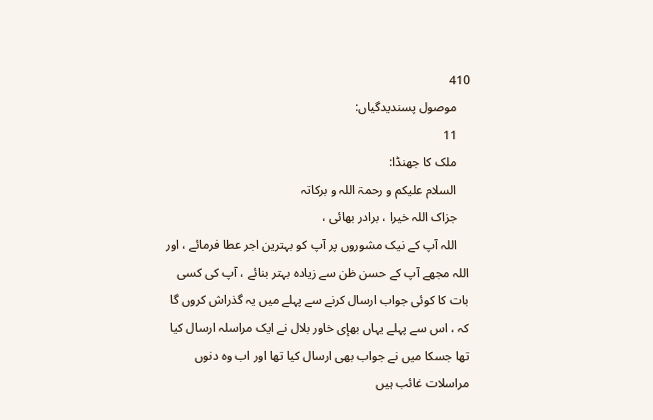410
    موصول پسندیدگیاں:
    11
    ملک کا جھنڈا:
    السلام علیکم و رحمۃ اللہ و برکاتہ
    جزاک اللہ خیرا ، برادر بھائی ،
    اللہ آپ کے نیک مشوروں پر آپ کو بہترین اجر عطا فرمائے ، اور اللہ مجھے آپ کے حسن ظن سے زیادہ بہتر بنائے ، آپ کی کسی بات کا کوئی جواب ارسال کرنے سے پہلے میں یہ گذراش کروں گا کہ ، اس سے پہلے یہاں بھإی خاور بلال نے ایک مراسلہ ارسال کیا تھا جسکا میں نے جواب بھی ارسال کیا تھا اور اب وہ دنوں مراسلات غائب ہیں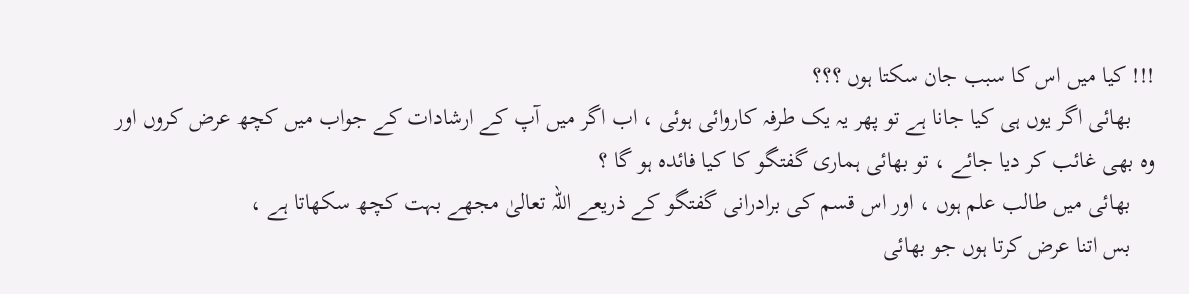!!! کیا میں اس کا سبب جان سکتا ہوں ؟؟؟
    بھائی اگر یوں ہی کیا جانا ہے تو پھر یہ یک طرفہ کاروائی ہوئی ، اب اگر میں آپ کے ارشادات کے جواب میں کچھ عرض کروں اور وہ بھی غائب کر دیا جائے ، تو بھائی ہماری گفتگو کا کیا فائدہ ہو گا ؟
    بھائی میں طالب علم ہوں ، اور اس قسم کی برادرانی گفتگو کے ذریعے اللہ تعالیٰ مجھے بہت کچھ سکھاتا ہے ،
    بس اتنا عرض کرتا ہوں جو بھائی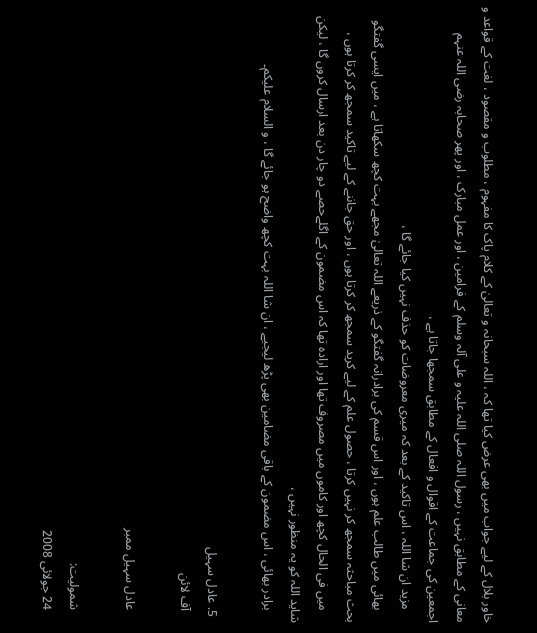خاور بلال کے لیے جواب میں بھی عرض کیا تھا کہ ، اللہ سبحانہ و تعالیٰ کے کلام پاک کا مفہوم ، مطلوب و مقصود ، لغت کے قواعد و معانی کے مطابق نہیں ، رسول اللہ صلی اللہ علیہ و علی آلہ وسلم کے فرامین ، اور عمل مبارک ، اور پھر صحابہ رضی اللہ عنہم اجمعین کی جماعت کے اقوال و افعال کے مطابق سمجھا جاتا ہے ،
    مزید ان شا اللہ ، اس تاکید کے بعد کہ میری معروضات کو حذف نہیں‌ کیا جائے گا ،
    بھائی میں طالب علم ہوں ، اور اس قسم کی برادرانہ گفتگو کے ذریعے اللہ تعالیٰ مجھے بہت کچھ سکھاتا ہے ، میں ایسی گفتگو بحث مباحثہ سمجھ کر نہیں کرتا ، حصول علم کے لیے کرید سمجھ کر کرتا ہوں ، اور حق جاننے کے لیے تاکید سمجھ کر کرتا ہوں ،
    میں فی الحال کچھ اور کاموں میں مصروف تھا اور ارادہ تھا کہ اس مضمون کے اگلے‌حصے دو چار دن بعد ارسال کروں گا ، لیکن شاید اللہ کو یہ منظور نہیں ،
    برادر بھائی ، اس مضمون کے باقی مضامین بھی پڑھ لیجیے ، ان شا اللہ بہت کچھ واضح ہو جائے گا ، و السلام علیکم۔

  5. عادل سہیل
    آف لائن

    عادل سہیل ممبر

    شمولیت:
    24 جولائی 2008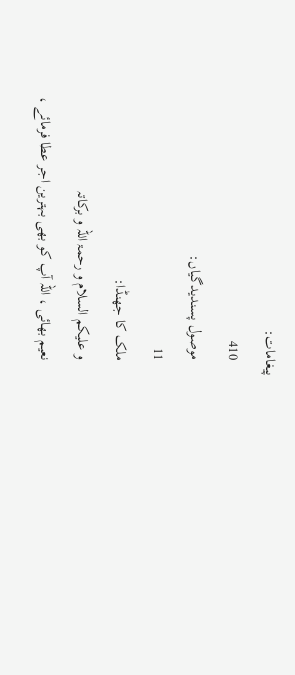پیغامات:
    410
    موصول پسندیدگیاں:
    11
    ملک کا جھنڈا:
    و علیکم السلام و رحمۃ اللہ و برکاتہ
    نعیم بھائی ، اللہ آپ کو بھی بہترین اجر عطا فرمائے ،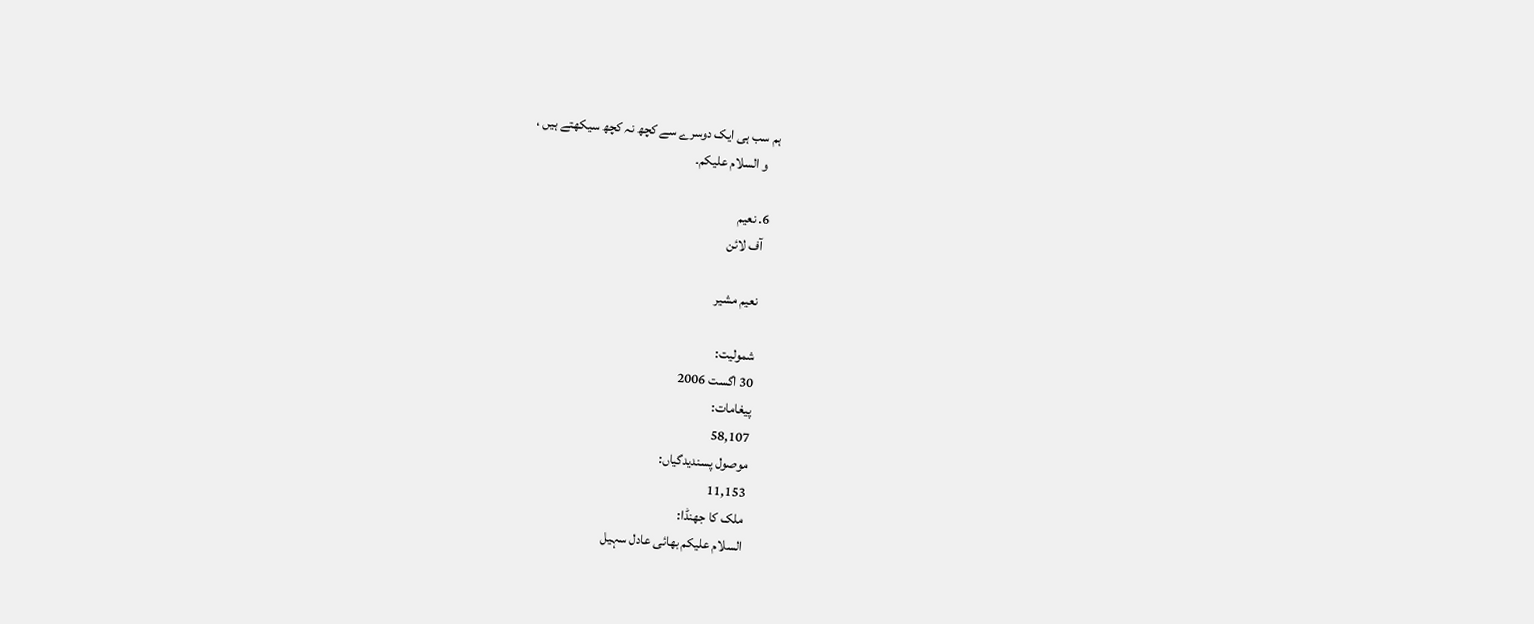ہم سب ہی ایک دوسرے سے کچھ نہ کچھ سیکھتے ہیں ،
    و السلام علیکم۔

  6. نعیم
    آف لائن

    نعیم مشیر

    شمولیت:
    30 اگست 2006
    پیغامات:
    58,107
    موصول پسندیدگیاں:
    11,153
    ملک کا جھنڈا:
    السلام علیکم بھائی عادل سہیل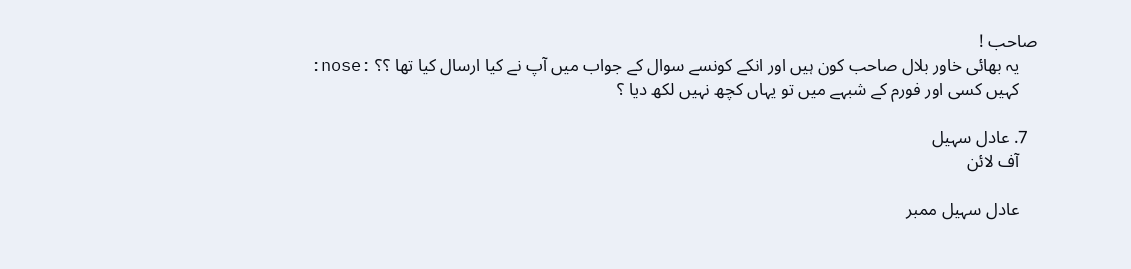صاحب !
    یہ بھائی خاور بلال صاحب کون ہیں اور انکے کونسے سوال کے جواب میں آپ نے کیا ارسال کیا تھا ؟؟ :nose:
    کہیں کسی اور فورم کے شبہے میں تو یہاں کچھ نہیں لکھ دیا ؟

  7. عادل سہیل
    آف لائن

    عادل سہیل ممبر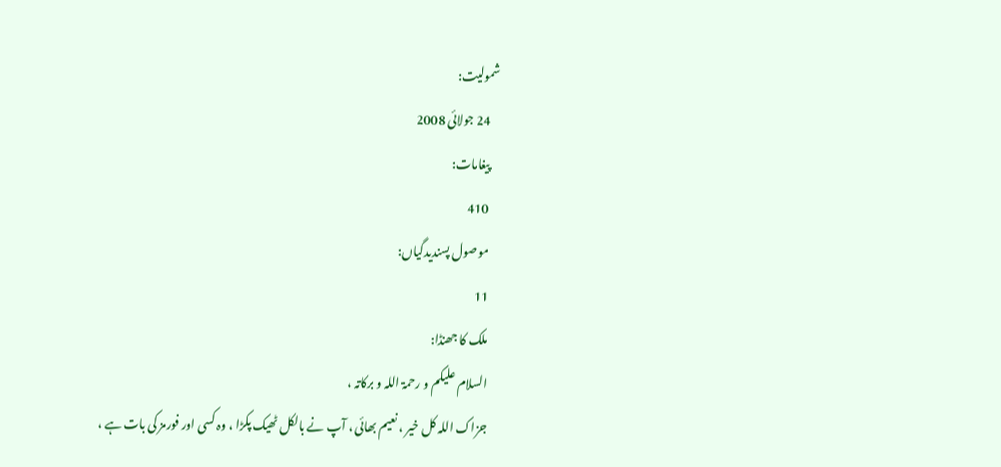شمولیت:
    24 جولائی 2008
    پیغامات:
    410
    موصول پسندیدگیاں:
    11
    ملک کا جھنڈا:
    السلام علیکم و رحمۃ اللہ و برکاتہ ،
    جزاک اللہ کل خیر ، نعیم بھائی ، آپ نے بالکل ٹھیک پکڑا ، وہ کسی اور فورمز کی بات ہے ،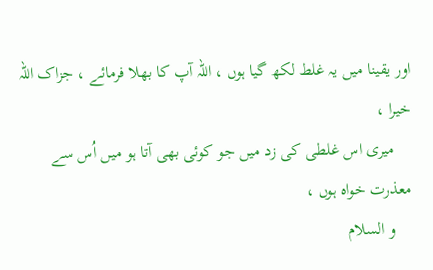اور یقینا میں یہ غلط لکھ گیا ہوں ، اللہ آپ کا بھلا فرمائے ، جزاک اللہ خیرا ،
    میری اس غلطی کی زد میں جو کوئی بھی آتا ہو میں اُس سے معذرت خواہ ہوں ،
    و السلام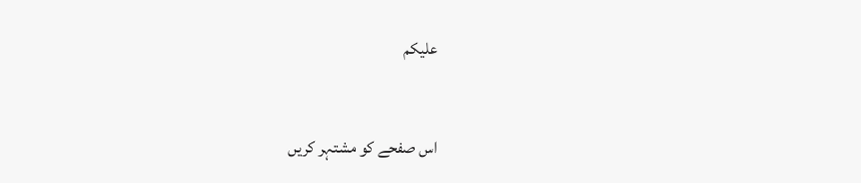علیکم


اس صفحے کو مشتہر کریں